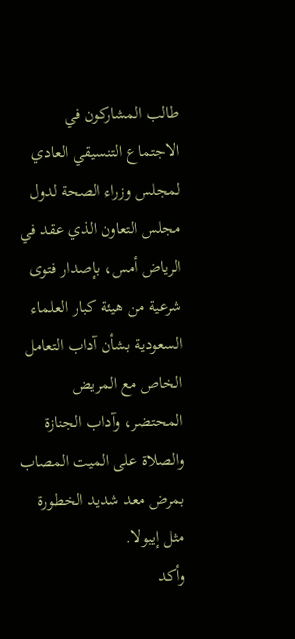طالب المشاركون في الاجتماع التنسيقي العادي لمجلس وزراء الصحة لدول مجلس التعاون الذي عقد في الرياض أمس، بإصدار فتوى شرعية من هيئة كبار العلماء السعودية بشأن آداب التعامل الخاص مع المريض المحتضر، وآداب الجنازة والصلاة على الميت المصاب بمرض معد شديد الخطورة مثل إيبولا.
وأكد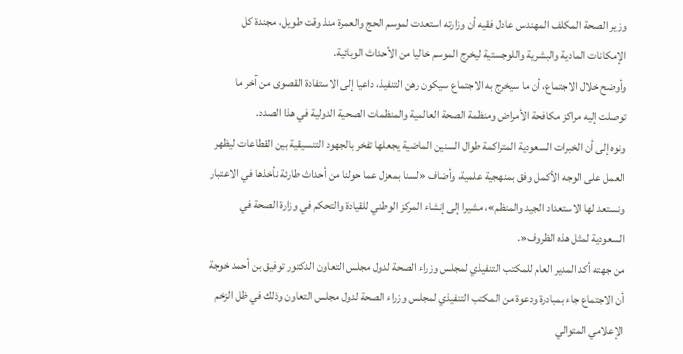وزير الصحة المكلف المهندس عادل فقيه أن وزارته استعدت لموسم الحج والعمرة منذ وقت طويل، مجندة كل الإمكانات المادية والبشرية واللوجستية ليخرج الموسم خاليا من الأحداث الوبائية.
وأوضح خلال الاجتماع، أن ما سيخرج به الاجتماع سيكون رهن التنفيذ، داعيا إلى الاستفادة القصوى من آخر ما توصلت إليه مراكز مكافحة الأمراض ومنظمة الصحة العالمية والمنظمات الصحية الدولية في هذا الصدد.
ونوه إلى أن الخبرات السعودية المتراكمة طوال السنين الماضية يجعلها تفخر بالجهود التنسيقية بين القطاعات ليظهر العمل على الوجه الأكمل وفق بمنهجية علمية، وأضاف «لسنا بمعزل عما حولنا من أحداث طارئة نأخذها في الاعتبار ونستعد لها الاستعداد الجيد والمنظم»، مشيرا إلى إنشاء المركز الوطني للقيادة والتحكم في وزارة الصحة في السعودية لمثل هذه الظروف«.
من جهته أكد المدير العام للمكتب التنفيذي لمجلس وزراء الصحة لدول مجلس التعاون الدكتور توفيق بن أحمد خوجة أن الاجتماع جاء بمبادرة ودعوة من المكتب التنفيذي لمجلس وزراء الصحة لدول مجلس التعاون وذلك في ظل الزخم الإعلامي المتوالي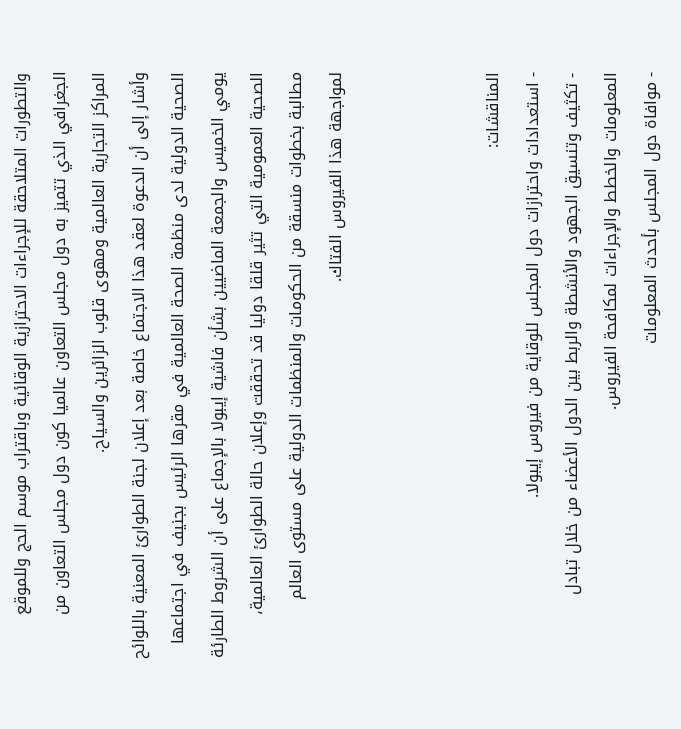والتطورات المتلاحقة للإجراءات الاحترازية الوقائية وباقتراب موسم الحج وللموقع الجغرافي الذي تتميز به دول مجلس التعاون عالميا كون دول مجلس التعاون من المراكز التجارية العالمية ومهوى قلوب الزائرين والسياح.
وأشار إلى أن الدعوة لعقد هذا الاجتماع خاصة بعد إعلان لجنة الطوارئ المعنية باللوائح الصحية الدولية لدى منظمة الصحة العالمية في مقرها الرئيس بجنيف في اجتماعها يومي الخميس والجمعة الماضيين بشأن فاشية إيبولا بالإجماع على أن الشروط الطارئة الصحية العمومية التي تثير قلقا دوليا قد تحققت وإعلان حالة الطوارئ العالمية، مطالبة بخطوات منسقة من الحكومات والمنظمات الدولية على مستوى العالم لمواجهة هذا الفيروس الفتاك.



المناقشات:
- استعدادات واحترازات دول المجلس للوقاية من فيروس إيبولا.
- تكثيف وتنسيق الجهود والأنشطة والربط بين الدول الأعضاء من خلال تبادل المعلومات والخطط والإجراءات لمكافحة الفيروس.
- موافاة دول المجلس بأحدث المعلومات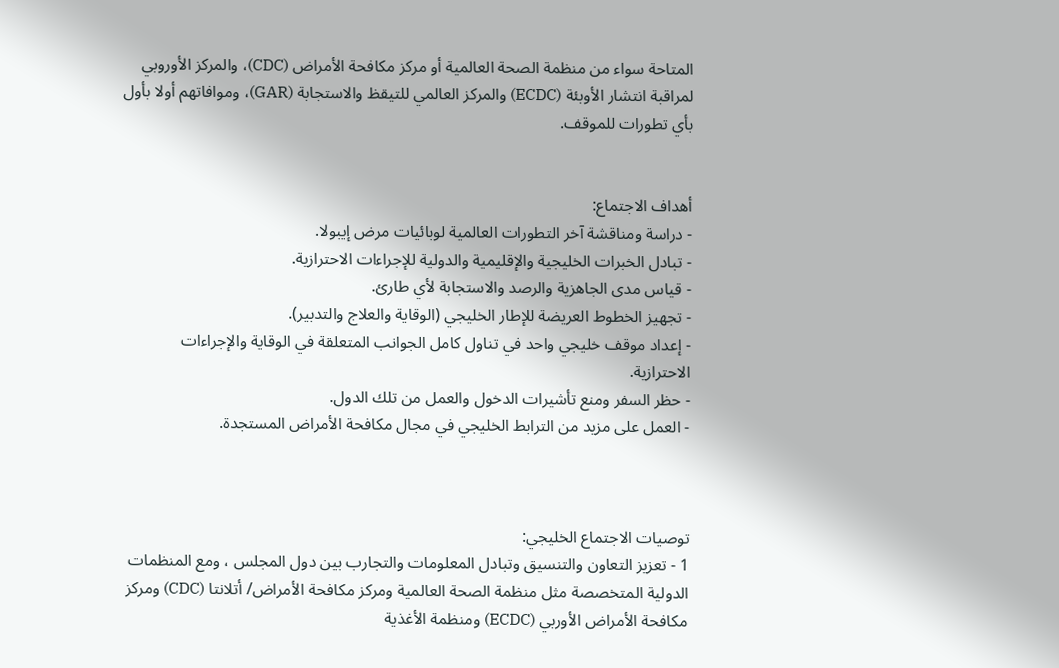المتاحة سواء من منظمة الصحة العالمية أو مركز مكافحة الأمراض (CDC)، والمركز الأوروبي لمراقبة انتشار الأوبئة (ECDC) والمركز العالمي للتيقظ والاستجابة (GAR)، وموافاتهم أولا بأول بأي تطورات للموقف.


أهداف الاجتماع:
- دراسة ومناقشة آخر التطورات العالمية لوبائيات مرض إيبولا.
- تبادل الخبرات الخليجية والإقليمية والدولية للإجراءات الاحترازية.
- قياس مدى الجاهزية والرصد والاستجابة لأي طارئ.
- تجهيز الخطوط العريضة للإطار الخليجي (الوقاية والعلاج والتدبير).
- إعداد موقف خليجي واحد في تناول كامل الجوانب المتعلقة في الوقاية والإجراءات الاحترازية.
- حظر السفر ومنع تأشيرات الدخول والعمل من تلك الدول.
- العمل على مزيد من الترابط الخليجي في مجال مكافحة الأمراض المستجدة.



توصيات الاجتماع الخليجي:
1 - تعزيز التعاون والتنسيق وتبادل المعلومات والتجارب بين دول المجلس ، ومع المنظمات الدولية المتخصصة مثل منظمة الصحة العالمية ومركز مكافحة الأمراض/ أتلانتا (CDC) ومركز مكافحة الأمراض الأوربي (ECDC) ومنظمة الأغذية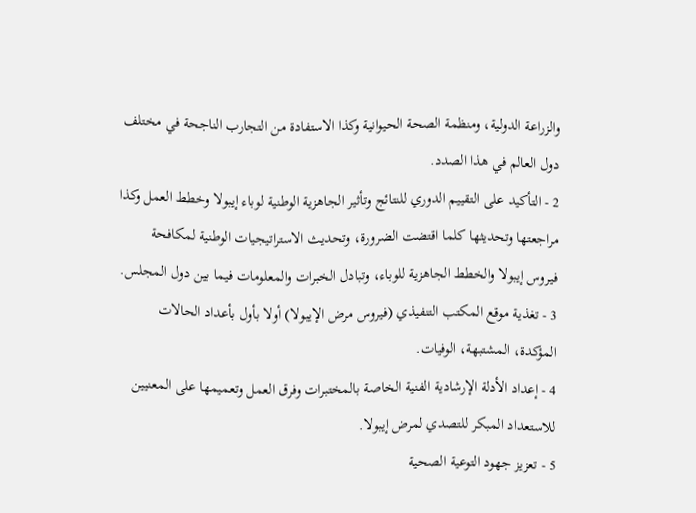والزراعة الدولية، ومنظمة الصحة الحيوانية وكذا الاستفادة من التجارب الناجحة في مختلف دول العالم في هذا الصدد.
2 - التأكيد على التقييم الدوري للنتائج وتأثير الجاهزية الوطنية لوباء إيبولا وخطط العمل وكذا مراجعتها وتحديثها كلما اقتضت الضرورة، وتحديث الاستراتيجيات الوطنية لمكافحة فيروس إيبولا والخطط الجاهزية للوباء، وتبادل الخبرات والمعلومات فيما بين دول المجلس.
3 - تغذية موقع المكتب التنفيذي (فيروس مرض الإيبولا) أولا بأول بأعداد الحالات المؤكدة، المشتبهة، الوفيات.
4 - إعداد الأدلة الإرشادية الفنية الخاصة بالمختبرات وفرق العمل وتعميمها على المعنيين للاستعداد المبكر للتصدي لمرض إيبولا.
5 - تعزيز جهود التوعية الصحية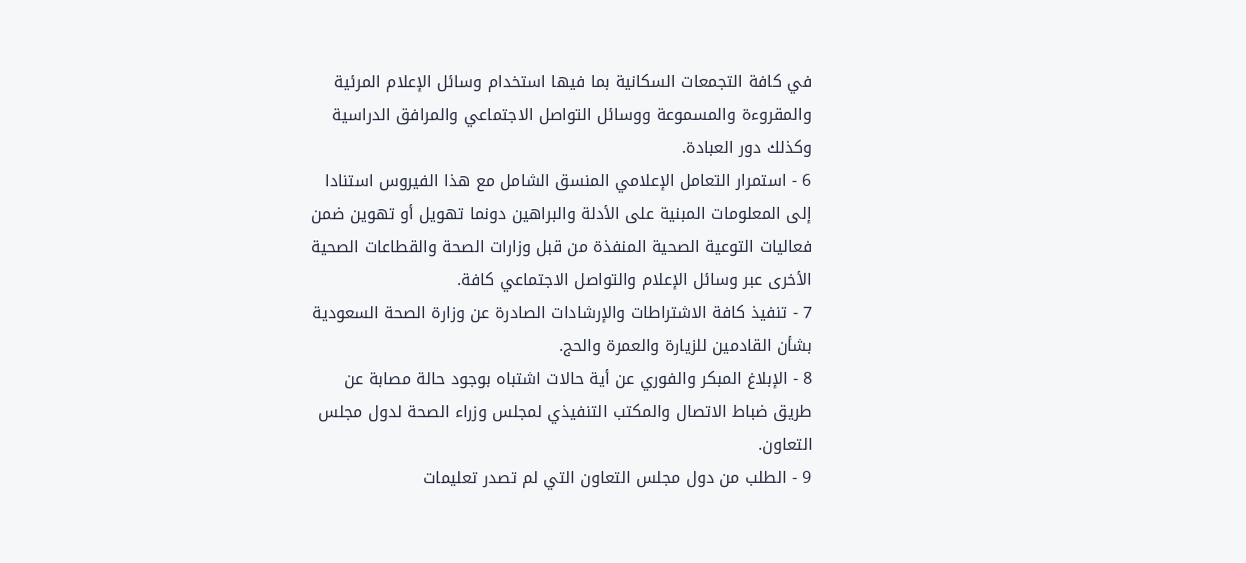في كافة التجمعات السكانية بما فيها استخدام وسائل الإعلام المرئية والمقروءة والمسموعة ووسائل التواصل الاجتماعي والمرافق الدراسية وكذلك دور العبادة.
6 - استمرار التعامل الإعلامي المنسق الشامل مع هذا الفيروس استنادا إلى المعلومات المبنية على الأدلة والبراهين دونما تهويل أو تهوين ضمن فعاليات التوعية الصحية المنفذة من قبل وزارات الصحة والقطاعات الصحية الأخرى عبر وسائل الإعلام والتواصل الاجتماعي كافة.
7 - تنفيذ كافة الاشتراطات والإرشادات الصادرة عن وزارة الصحة السعودية بشأن القادمين للزيارة والعمرة والحج.
8 - الإبلاغ المبكر والفوري عن أية حالات اشتباه بوجود حالة مصابة عن طريق ضباط الاتصال والمكتب التنفيذي لمجلس وزراء الصحة لدول مجلس التعاون.
9 - الطلب من دول مجلس التعاون التي لم تصدر تعليمات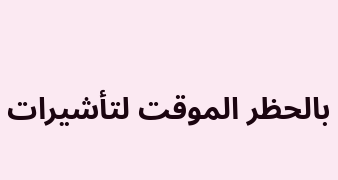بالحظر الموقت لتأشيرات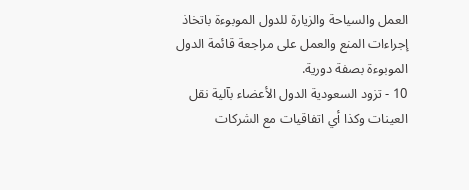العمل والسياحة والزيارة للدول الموبوءة باتخاذ إجراءات المنع والعمل على مراجعة قائمة الدول الموبوءة بصفة دورية.
10 - تزود السعودية الدول الأعضاء بآلية نقل العينات وكذا أي اتفاقيات مع الشركات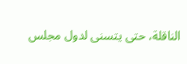الناقلة، حتى يتسنى لدول مجلس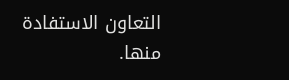التعاون الاستفادة منها.